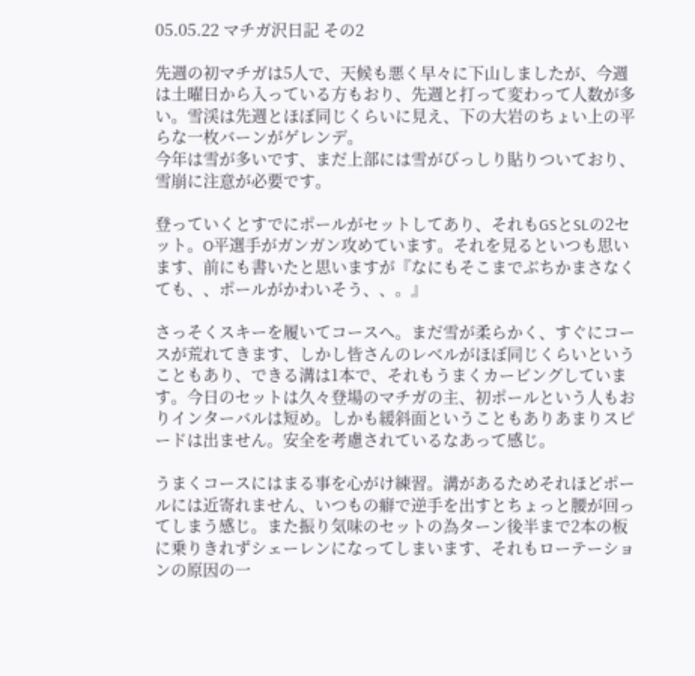05.05.22 マチガ沢日記 その2

先週の初マチガは5人で、天候も悪く早々に下山しましたが、今週は土曜日から入っている方もおり、先週と打って変わって人数が多い。雪渓は先週とほぼ同じくらいに見え、下の大岩のちょい上の平らな一枚バーンがゲレンデ。
今年は雪が多いです、まだ上部には雪がびっしり貼りついており、雪崩に注意が必要です。

登っていくとすでにポールがセットしてあり、それもGSとSLの2セット。O平選手がガンガン攻めています。それを見るといつも思います、前にも書いたと思いますが『なにもそこまでぶちかまさなくても、、ポールがかわいそう、、。』

さっそくスキーを履いてコースへ。まだ雪が柔らかく、すぐにコースが荒れてきます、しかし皆さんのレベルがほぼ同じくらいということもあり、できる溝は1本で、それもうまくカービングしています。今日のセットは久々登場のマチガの主、初ポールという人もおりインターバルは短め。しかも緩斜面ということもありあまりスピードは出ません。安全を考慮されているなあって感じ。

うまくコースにはまる事を心がけ練習。溝があるためそれほどポールには近寄れません、いつもの癖で逆手を出すとちょっと腰が回ってしまう感じ。また振り気味のセットの為ターン後半まで2本の板に乗りきれずシェーレンになってしまいます、それもローテーションの原因の一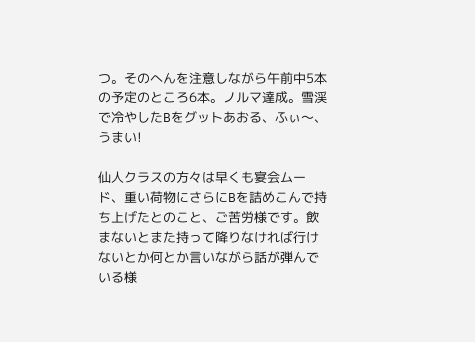つ。そのへんを注意しながら午前中5本の予定のところ6本。ノルマ達成。雪渓で冷やしたBをグットあおる、ふぃ〜、うまい!

仙人クラスの方々は早くも宴会ムード、重い荷物にさらにBを詰めこんで持ち上げたとのこと、ご苦労様です。飲まないとまた持って降りなければ行けないとか何とか言いながら話が弾んでいる様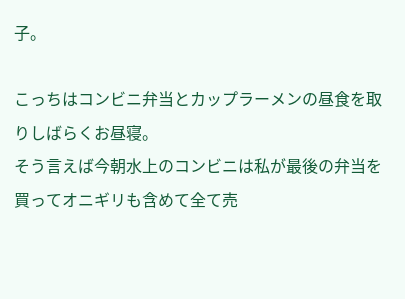子。

こっちはコンビニ弁当とカップラーメンの昼食を取りしばらくお昼寝。
そう言えば今朝水上のコンビニは私が最後の弁当を買ってオニギリも含めて全て売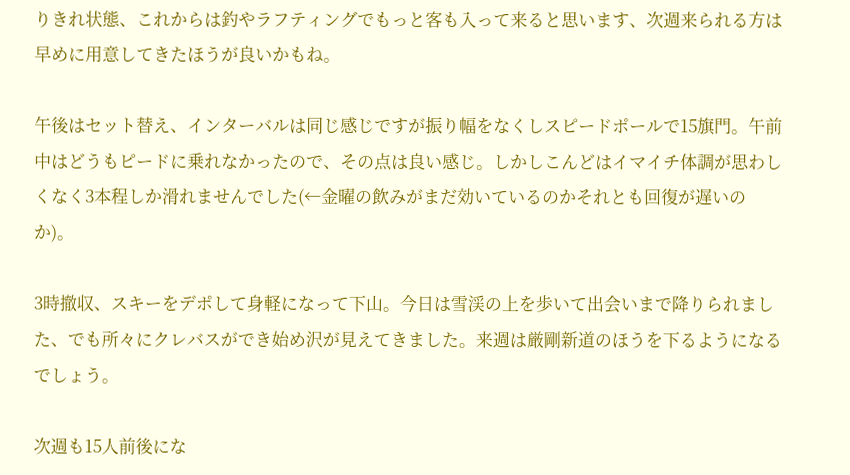りきれ状態、これからは釣やラフティングでもっと客も入って来ると思います、次週来られる方は早めに用意してきたほうが良いかもね。

午後はセット替え、インターバルは同じ感じですが振り幅をなくしスピードポールで15旗門。午前中はどうもピードに乗れなかったので、その点は良い感じ。しかしこんどはイマイチ体調が思わしくなく3本程しか滑れませんでした(←金曜の飲みがまだ効いているのかそれとも回復が遅いのか)。

3時撤収、スキーをデポして身軽になって下山。今日は雪渓の上を歩いて出会いまで降りられました、でも所々にクレバスができ始め沢が見えてきました。来週は厳剛新道のほうを下るようになるでしょう。

次週も15人前後にな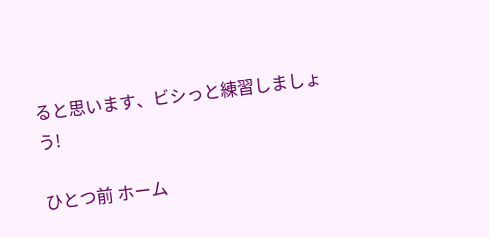ると思います、ビシっと練習しましょう!

ひとつ前 ホーム